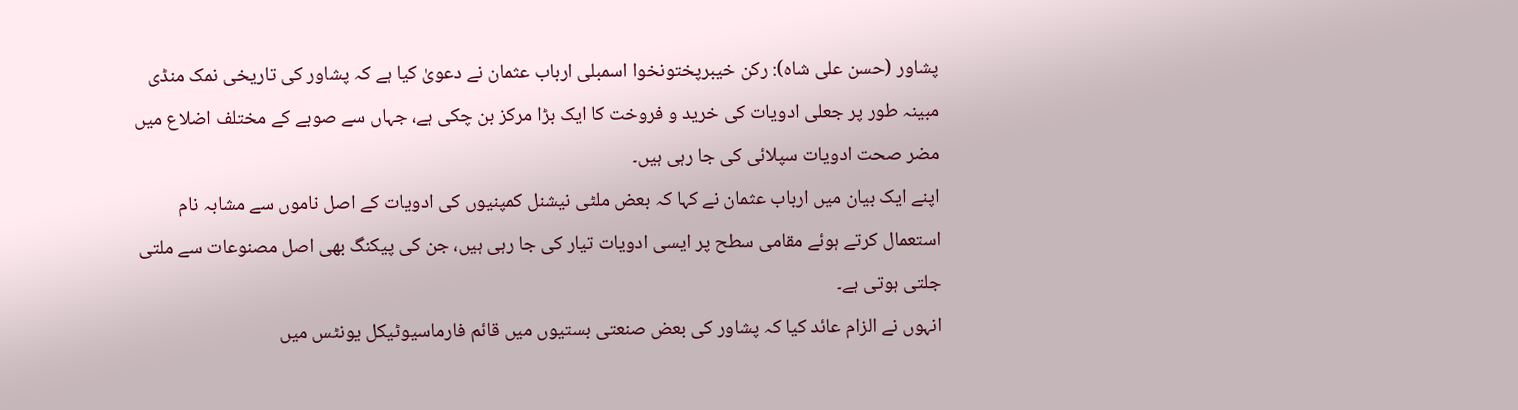پشاور (حسن علی شاہ): رکن خیبرپختونخوا اسمبلی ارباب عثمان نے دعویٰ کیا ہے کہ پشاور کی تاریخی نمک منڈی مبینہ طور پر جعلی ادویات کی خرید و فروخت کا ایک بڑا مرکز بن چکی ہے، جہاں سے صوبے کے مختلف اضلاع میں مضر صحت ادویات سپلائی کی جا رہی ہیں۔
اپنے ایک بیان میں ارباب عثمان نے کہا کہ بعض ملٹی نیشنل کمپنیوں کی ادویات کے اصل ناموں سے مشابہ نام استعمال کرتے ہوئے مقامی سطح پر ایسی ادویات تیار کی جا رہی ہیں، جن کی پیکنگ بھی اصل مصنوعات سے ملتی جلتی ہوتی ہے۔
انہوں نے الزام عائد کیا کہ پشاور کی بعض صنعتی بستیوں میں قائم فارماسیوٹیکل یونٹس میں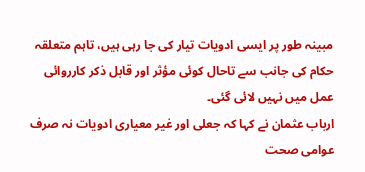مبینہ طور پر ایسی ادویات تیار کی جا رہی ہیں، تاہم متعلقہ حکام کی جانب سے تاحال کوئی مؤثر اور قابل ذکر کارروائی عمل میں نہیں لائی گئی۔
ارباب عثمان نے کہا کہ جعلی اور غیر معیاری ادویات نہ صرف عوامی صحت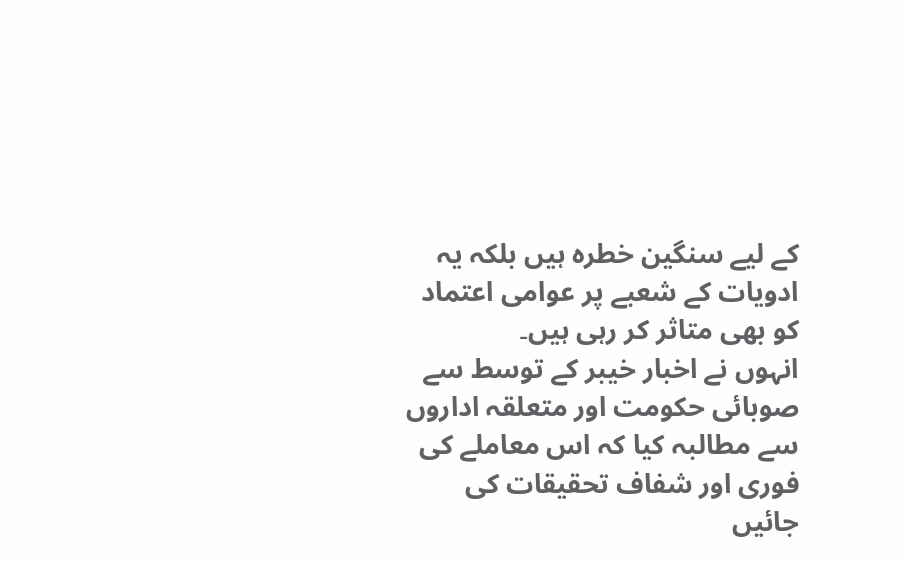کے لیے سنگین خطرہ ہیں بلکہ یہ ادویات کے شعبے پر عوامی اعتماد کو بھی متاثر کر رہی ہیں۔
انہوں نے اخبار خیبر کے توسط سے صوبائی حکومت اور متعلقہ اداروں سے مطالبہ کیا کہ اس معاملے کی فوری اور شفاف تحقیقات کی جائیں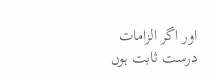اور اگر الزامات درست ثابت ہوں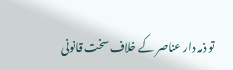تو ذمہ دار عناصر کے خلاف سخت قانونی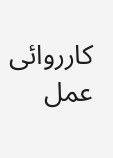کارروائی عمل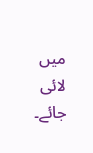میں لائی جائے۔